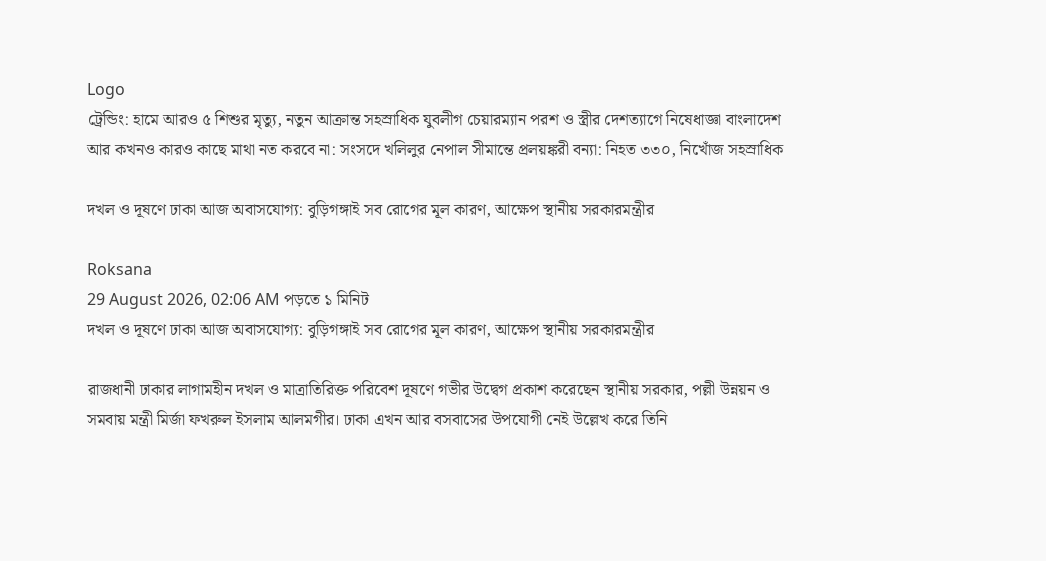Logo
ট্রেন্ডিং: হামে আরও ৫ শিশুর মৃত্যু, নতুন আক্রান্ত সহস্রাধিক যুবলীগ চেয়ারম্যান পরশ ও স্ত্রীর দেশত্যাগে নিষেধাজ্ঞা বাংলাদেশ আর কখনও কারও কাছে মাথা নত করবে না: সংসদে খলিলুর নেপাল সীমান্তে প্রলয়ঙ্করী বন্যা: নিহত ৩৩০, নিখোঁজ সহস্রাধিক

দখল ও দূষণে ঢাকা আজ অবাসযোগ্য: বুড়িগঙ্গাই সব রোগের মূল কারণ, আক্ষেপ স্থানীয় সরকারমন্ত্রীর

Roksana
29 August 2026, 02:06 AM পড়তে ১ মিনিট
দখল ও দূষণে ঢাকা আজ অবাসযোগ্য: বুড়িগঙ্গাই সব রোগের মূল কারণ, আক্ষেপ স্থানীয় সরকারমন্ত্রীর

রাজধানী ঢাকার লাগামহীন দখল ও মাত্রাতিরিক্ত পরিবেশ দূষণে গভীর উদ্বেগ প্রকাশ করেছেন স্থানীয় সরকার, পল্লী উন্নয়ন ও সমবায় মন্ত্রী মির্জা ফখরুল ইসলাম আলমগীর। ঢাকা এখন আর বসবাসের উপযোগী নেই উল্লেখ করে তিনি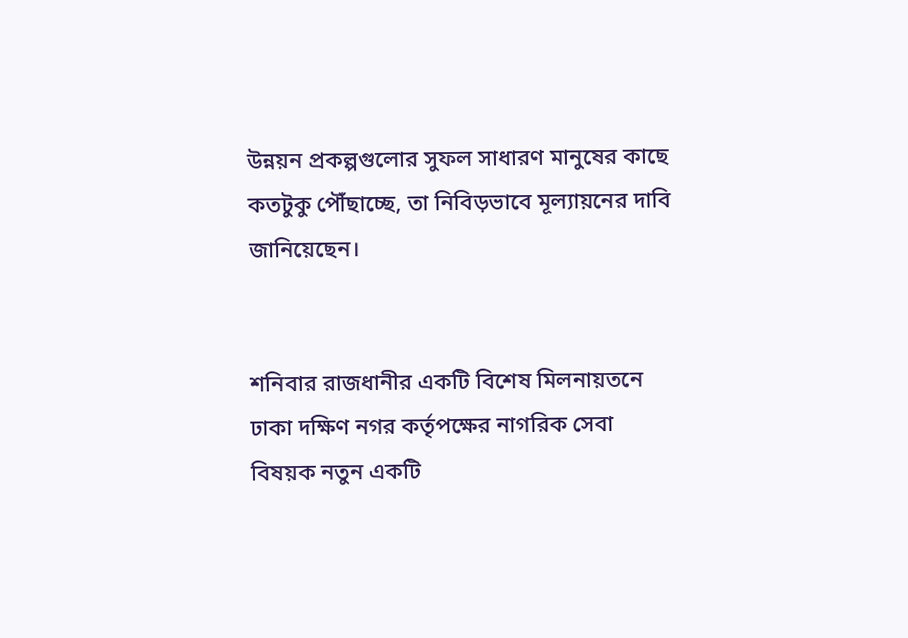উন্নয়ন প্রকল্পগুলোর সুফল সাধারণ মানুষের কাছে কতটুকু পৌঁছাচ্ছে, তা নিবিড়ভাবে মূল্যায়নের দাবি জানিয়েছেন।


শনিবার রাজধানীর একটি বিশেষ মিলনায়তনে ঢাকা দক্ষিণ নগর কর্তৃপক্ষের নাগরিক সেবা বিষয়ক নতুন একটি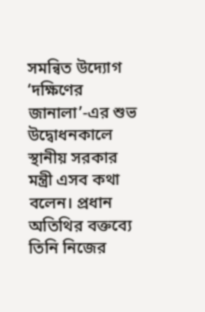সমন্বিত উদ্যোগ ‘দক্ষিণের জানালা’-এর শুভ উদ্বোধনকালে স্থানীয় সরকার মন্ত্রী এসব কথা বলেন। প্রধান অতিথির বক্তব্যে তিনি নিজের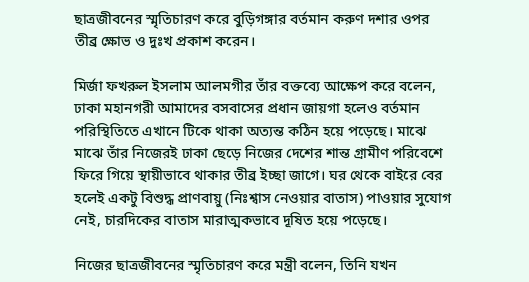ছাত্রজীবনের স্মৃতিচারণ করে বুড়িগঙ্গার বর্তমান করুণ দশার ওপর তীব্র ক্ষোভ ও দুঃখ প্রকাশ করেন।

মির্জা ফখরুল ইসলাম আলমগীর তাঁর বক্তব্যে আক্ষেপ করে বলেন, ঢাকা মহানগরী আমাদের বসবাসের প্রধান জায়গা হলেও বর্তমান পরিস্থিতিতে এখানে টিকে থাকা অত্যন্ত কঠিন হয়ে পড়েছে। মাঝে মাঝে তাঁর নিজেরই ঢাকা ছেড়ে নিজের দেশের শান্ত গ্রামীণ পরিবেশে ফিরে গিয়ে স্থায়ীভাবে থাকার তীব্র ইচ্ছা জাগে। ঘর থেকে বাইরে বের হলেই একটু বিশুদ্ধ প্রাণবায়ু (নিঃশ্বাস নেওয়ার বাতাস) পাওয়ার সুযোগ নেই, চারদিকের বাতাস মারাত্মকভাবে দূষিত হয়ে পড়েছে।

নিজের ছাত্রজীবনের স্মৃতিচারণ করে মন্ত্রী বলেন, তিনি যখন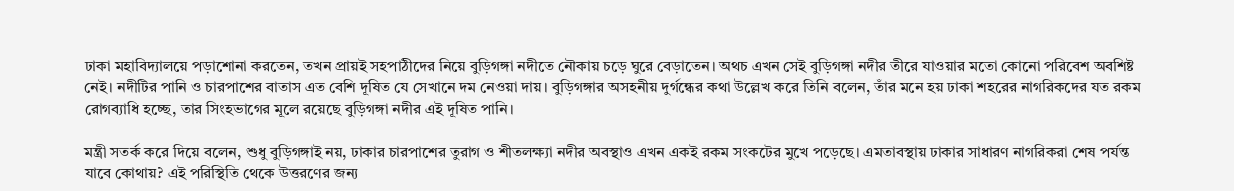ঢাকা মহাবিদ্যালয়ে পড়াশোনা করতেন, তখন প্রায়ই সহপাঠীদের নিয়ে বুড়িগঙ্গা নদীতে নৌকায় চড়ে ঘুরে বেড়াতেন। অথচ এখন সেই বুড়িগঙ্গা নদীর তীরে যাওয়ার মতো কোনো পরিবেশ অবশিষ্ট নেই। নদীটির পানি ও চারপাশের বাতাস এত বেশি দূষিত যে সেখানে দম নেওয়া দায়। বুড়িগঙ্গার অসহনীয় দুর্গন্ধের কথা উল্লেখ করে তিনি বলেন, তাঁর মনে হয় ঢাকা শহরের নাগরিকদের যত রকম রোগব্যাধি হচ্ছে, তার সিংহভাগের মূলে রয়েছে বুড়িগঙ্গা নদীর এই দূষিত পানি।

মন্ত্রী সতর্ক করে দিয়ে বলেন, শুধু বুড়িগঙ্গাই নয়, ঢাকার চারপাশের তুরাগ ও শীতলক্ষ্যা নদীর অবস্থাও এখন একই রকম সংকটের মুখে পড়েছে। এমতাবস্থায় ঢাকার সাধারণ নাগরিকরা শেষ পর্যন্ত যাবে কোথায়? এই পরিস্থিতি থেকে উত্তরণের জন্য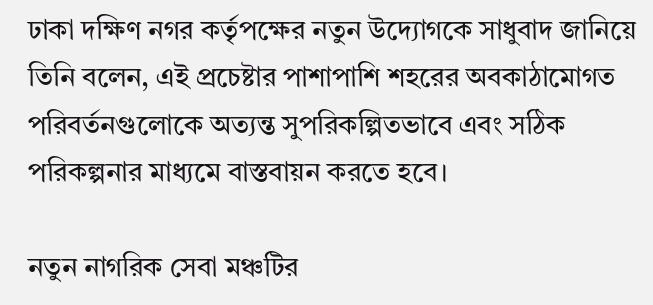ঢাকা দক্ষিণ নগর কর্তৃপক্ষের নতুন উদ্যোগকে সাধুবাদ জানিয়ে তিনি বলেন, এই প্রচেষ্টার পাশাপাশি শহরের অবকাঠামোগত পরিবর্তনগুলোকে অত্যন্ত সুপরিকল্পিতভাবে এবং সঠিক পরিকল্পনার মাধ্যমে বাস্তবায়ন করতে হবে।

নতুন নাগরিক সেবা মঞ্চটির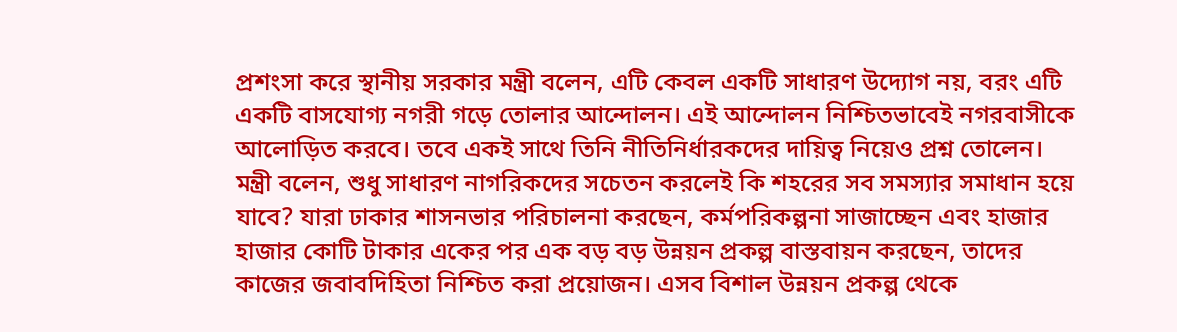প্রশংসা করে স্থানীয় সরকার মন্ত্রী বলেন, এটি কেবল একটি সাধারণ উদ্যোগ নয়, বরং এটি একটি বাসযোগ্য নগরী গড়ে তোলার আন্দোলন। এই আন্দোলন নিশ্চিতভাবেই নগরবাসীকে আলোড়িত করবে। তবে একই সাথে তিনি নীতিনির্ধারকদের দায়িত্ব নিয়েও প্রশ্ন তোলেন। মন্ত্রী বলেন, শুধু সাধারণ নাগরিকদের সচেতন করলেই কি শহরের সব সমস্যার সমাধান হয়ে যাবে? যারা ঢাকার শাসনভার পরিচালনা করছেন, কর্মপরিকল্পনা সাজাচ্ছেন এবং হাজার হাজার কোটি টাকার একের পর এক বড় বড় উন্নয়ন প্রকল্প বাস্তবায়ন করছেন, তাদের কাজের জবাবদিহিতা নিশ্চিত করা প্রয়োজন। এসব বিশাল উন্নয়ন প্রকল্প থেকে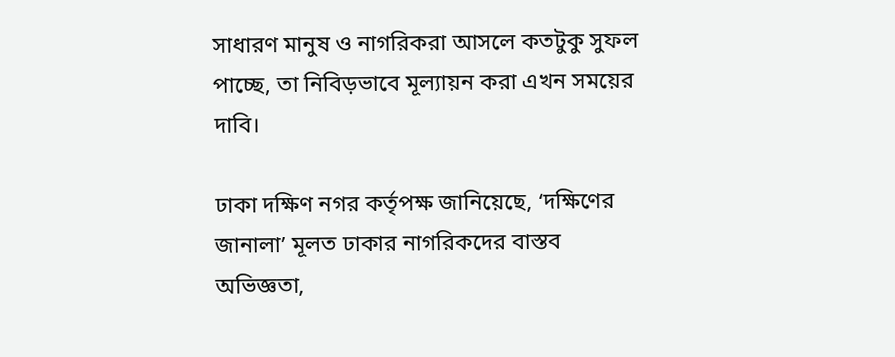সাধারণ মানুষ ও নাগরিকরা আসলে কতটুকু সুফল পাচ্ছে, তা নিবিড়ভাবে মূল্যায়ন করা এখন সময়ের দাবি।

ঢাকা দক্ষিণ নগর কর্তৃপক্ষ জানিয়েছে, ‘দক্ষিণের জানালা’ মূলত ঢাকার নাগরিকদের বাস্তব অভিজ্ঞতা,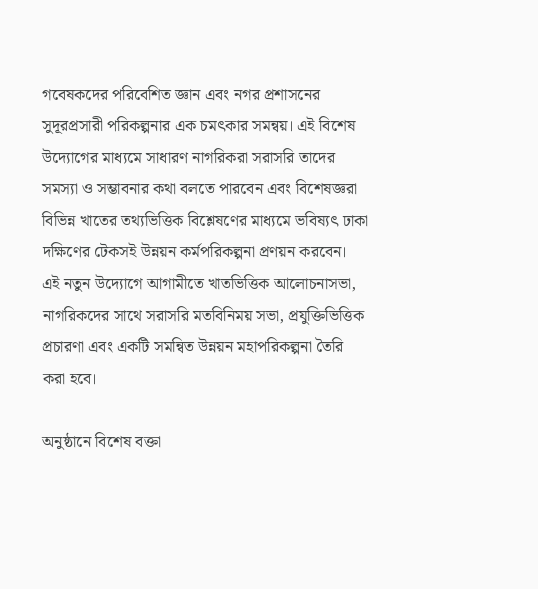গবেষকদের পরিবেশিত জ্ঞান এবং নগর প্রশাসনের সুদূরপ্রসারী পরিকল্পনার এক চমৎকার সমন্বয়। এই বিশেষ উদ্যোগের মাধ্যমে সাধারণ নাগরিকরা সরাসরি তাদের সমস্যা ও সম্ভাবনার কথা বলতে পারবেন এবং বিশেষজ্ঞরা বিভিন্ন খাতের তথ্যভিত্তিক বিশ্লেষণের মাধ্যমে ভবিষ্যৎ ঢাকা দক্ষিণের টেকসই উন্নয়ন কর্মপরিকল্পনা প্রণয়ন করবেন। এই নতুন উদ্যোগে আগামীতে খাতভিত্তিক আলোচনাসভা, নাগরিকদের সাথে সরাসরি মতবিনিময় সভা, প্রযুক্তিভিত্তিক প্রচারণা এবং একটি সমন্বিত উন্নয়ন মহাপরিকল্পনা তৈরি করা হবে।

অনুষ্ঠানে বিশেষ বক্তা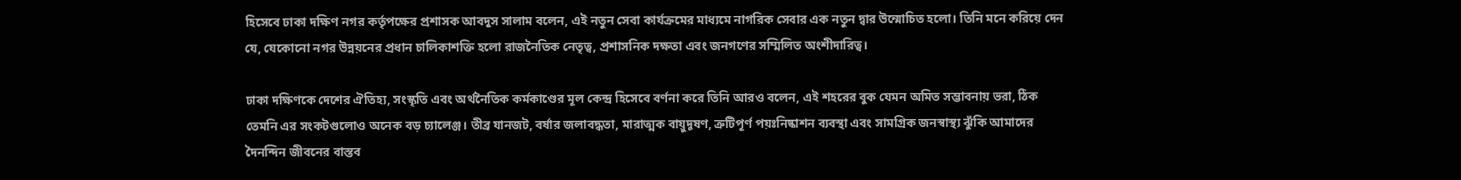হিসেবে ঢাকা দক্ষিণ নগর কর্তৃপক্ষের প্রশাসক আবদুস সালাম বলেন, এই নতুন সেবা কার্যক্রমের মাধ্যমে নাগরিক সেবার এক নতুন দ্বার উন্মোচিত হলো। তিনি মনে করিয়ে দেন যে, যেকোনো নগর উন্নয়নের প্রধান চালিকাশক্তি হলো রাজনৈতিক নেতৃত্ব, প্রশাসনিক দক্ষতা এবং জনগণের সম্মিলিত অংশীদারিত্ব।

ঢাকা দক্ষিণকে দেশের ঐতিহ্য, সংস্কৃতি এবং অর্থনৈতিক কর্মকাণ্ডের মূল কেন্দ্র হিসেবে বর্ণনা করে তিনি আরও বলেন, এই শহরের বুক যেমন অমিত সম্ভাবনায় ভরা, ঠিক তেমনি এর সংকটগুলোও অনেক বড় চ্যালেঞ্জ। তীব্র যানজট, বর্ষার জলাবদ্ধতা, মারাত্মক বায়ুদূষণ, ত্রুটিপূর্ণ পয়ঃনিষ্কাশন ব্যবস্থা এবং সামগ্রিক জনস্বাস্থ্য ঝুঁকি আমাদের দৈনন্দিন জীবনের বাস্তব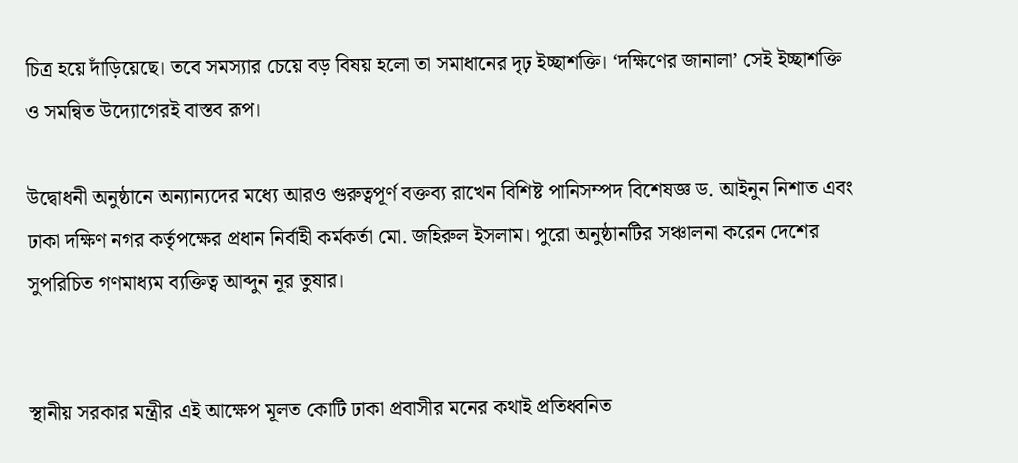চিত্র হয়ে দাঁড়িয়েছে। তবে সমস্যার চেয়ে বড় বিষয় হলো তা সমাধানের দৃঢ় ইচ্ছাশক্তি। ‘দক্ষিণের জানালা’ সেই ইচ্ছাশক্তি ও সমন্বিত উদ্যোগেরই বাস্তব রূপ।

উদ্বোধনী অনুষ্ঠানে অন্যান্যদের মধ্যে আরও গুরুত্বপূর্ণ বক্তব্য রাখেন বিশিষ্ট পানিসম্পদ বিশেষজ্ঞ ড. আইনুন নিশাত এবং ঢাকা দক্ষিণ নগর কর্তৃপক্ষের প্রধান নির্বাহী কর্মকর্তা মো. জহিরুল ইসলাম। পুরো অনুষ্ঠানটির সঞ্চালনা করেন দেশের সুপরিচিত গণমাধ্যম ব্যক্তিত্ব আব্দুন নূর তুষার।


স্থানীয় সরকার মন্ত্রীর এই আক্ষেপ মূলত কোটি ঢাকা প্রবাসীর মনের কথাই প্রতিধ্বনিত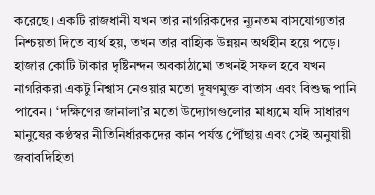করেছে। একটি রাজধানী যখন তার নাগরিকদের ন্যূনতম বাসযোগ্যতার নিশ্চয়তা দিতে ব্যর্থ হয়, তখন তার বাহ্যিক উন্নয়ন অর্থহীন হয়ে পড়ে। হাজার কোটি টাকার দৃষ্টিনন্দন অবকাঠামো তখনই সফল হবে যখন নাগরিকরা একটু নিশ্বাস নেওয়ার মতো দূষণমুক্ত বাতাস এবং বিশুদ্ধ পানি পাবেন। ‘দক্ষিণের জানালা’র মতো উদ্যোগগুলোর মাধ্যমে যদি সাধারণ মানুষের কণ্ঠস্বর নীতিনির্ধারকদের কান পর্যন্ত পৌঁছায় এবং সেই অনুযায়ী জবাবদিহিতা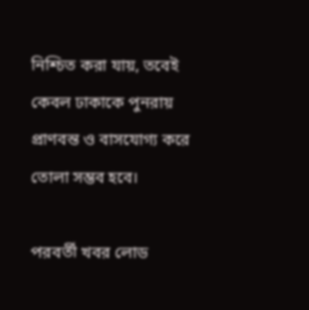নিশ্চিত করা যায়, তবেই কেবল ঢাকাকে পুনরায় প্রাণবন্ত ও বাসযোগ্য করে তোলা সম্ভব হবে।

পরবর্তী খবর লোড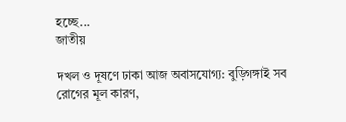হচ্ছে...
জাতীয়

দখল ও দূষণে ঢাকা আজ অবাসযোগ্য: বুড়িগঙ্গাই সব রোগের মূল কারণ,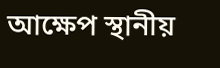আক্ষেপ স্থানীয়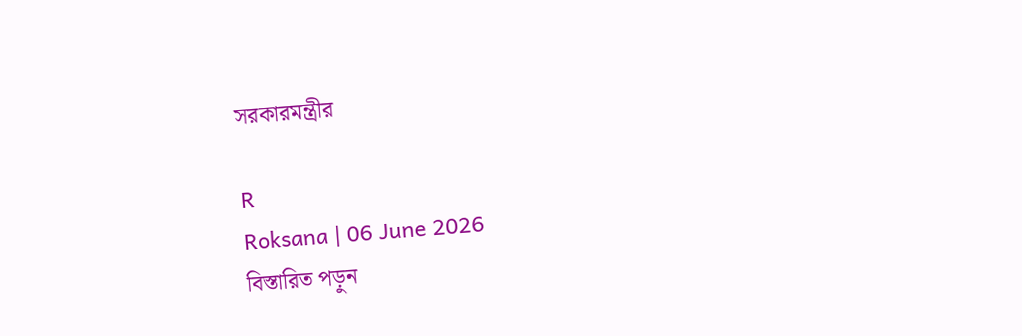সরকারমন্ত্রীর

R
Roksana | 06 June 2026
বিস্তারিত পড়ুন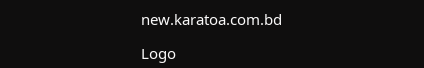new.karatoa.com.bd

Logo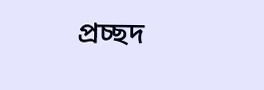প্রচ্ছদ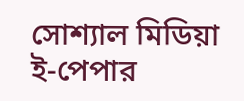সোশ্যাল মিডিয়া ই-পেপার